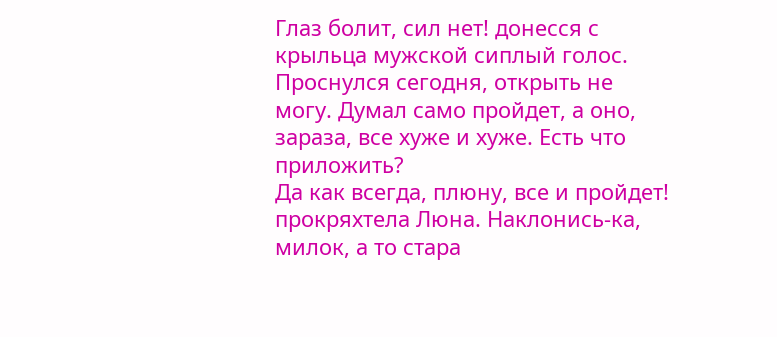Глаз болит, сил нет! донесся с крыльца мужской сиплый голос. Проснулся сегодня, открыть не могу. Думал само пройдет, а оно, зараза, все хуже и хуже. Есть что приложить?
Да как всегда, плюну, все и пройдет! прокряхтела Люна. Наклонись-ка, милок, а то стара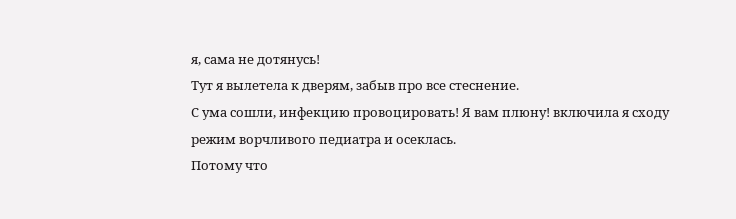я, сама не дотянусь!
Тут я вылетела к дверям, забыв про все стеснение.
С ума сошли, инфекцию провоцировать! Я вам плюну! включила я сходу режим ворчливого педиатра и осеклась.
Потому что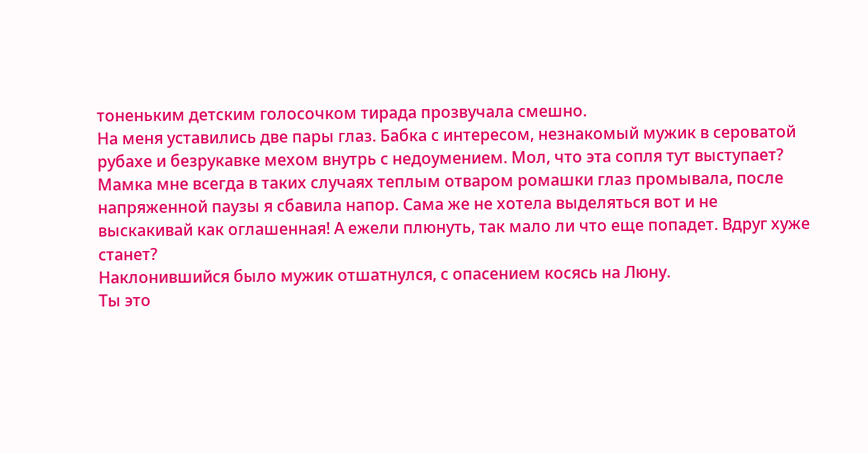тоненьким детским голосочком тирада прозвучала смешно.
На меня уставились две пары глаз. Бабка с интересом, незнакомый мужик в сероватой рубахе и безрукавке мехом внутрь с недоумением. Мол, что эта сопля тут выступает?
Мамка мне всегда в таких случаях теплым отваром ромашки глаз промывала, после напряженной паузы я сбавила напор. Сама же не хотела выделяться вот и не выскакивай как оглашенная! А ежели плюнуть, так мало ли что еще попадет. Вдруг хуже станет?
Наклонившийся было мужик отшатнулся, с опасением косясь на Люну.
Ты это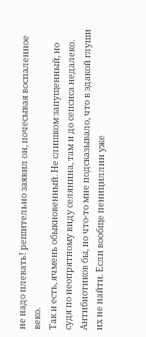не надо плевать! решительно заявил он, почесывая воспаленное веко.
Так и есть, ячмень обыкновенный. Не слишком запущенный, но судя по неопрятному виду селянина, там и до сепсиса недалеко. Антибиотиков бы, но что-то мне подсказывало, что в эдакой глуши их не найти. Если вообще пенициллин уже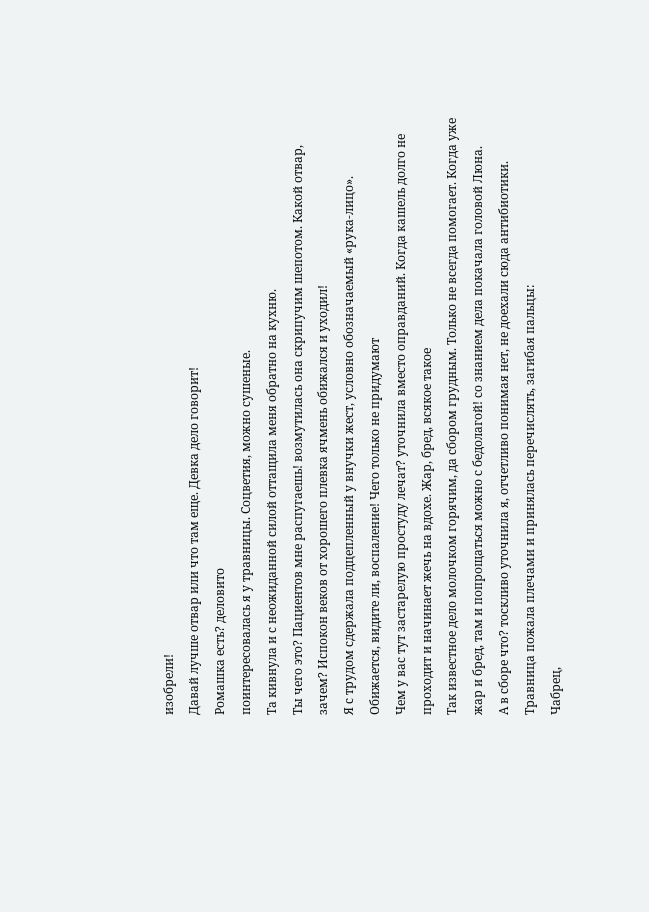изобрели!
Давай лучше отвар или что там еще. Девка дело говорит!
Ромашка есть? деловито
поинтересовалась я у травницы. Соцветия, можно сушеные.
Та кивнула и с неожиданной силой оттащила меня обратно на кухню.
Ты чего это? Пациентов мне распугаешь! возмутилась она скрипучим шепотом. Какой отвар, зачем? Испокон веков от хорошего плевка ячмень обижался и уходил!
Я с трудом сдержала подцепленный у внучки жест, условно обозначаемый «рука-лицо».
Обижается, видите ли, воспаление! Чего только не придумают
Чем у вас тут застарелую простуду лечат? уточнила вместо оправданий. Когда кашель долго не проходит и начинает жечь на вдохе. Жар, бред, всякое такое
Так известное дело молочком горячим, да сбором грудным. Только не всегда помогает. Когда уже жар и бред, там и попрощаться можно с бедолагой! со знанием дела покачала головой Люна.
А в сборе что? тоскливо уточнила я, отчетливо понимая нет, не доехали сюда антибиотики.
Травница пожала плечами и принялась перечислять, загибая пальцы:
Чабрец,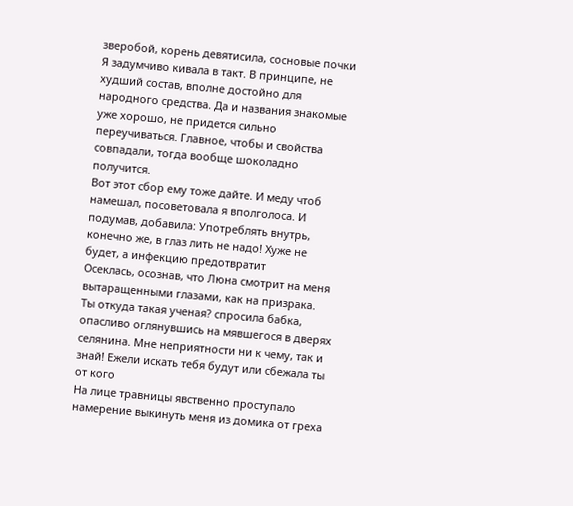зверобой, корень девятисила, сосновые почки
Я задумчиво кивала в такт. В принципе, не худший состав, вполне достойно для народного средства. Да и названия знакомые уже хорошо, не придется сильно переучиваться. Главное, чтобы и свойства совпадали, тогда вообще шоколадно получится.
Вот этот сбор ему тоже дайте. И меду чтоб намешал, посоветовала я вполголоса. И подумав, добавила: Употреблять внутрь, конечно же, в глаз лить не надо! Хуже не будет, а инфекцию предотвратит
Осеклась, осознав, что Люна смотрит на меня вытаращенными глазами, как на призрака.
Ты откуда такая ученая? спросила бабка, опасливо оглянувшись на мявшегося в дверях селянина. Мне неприятности ни к чему, так и знай! Ежели искать тебя будут или сбежала ты от кого
На лице травницы явственно проступало намерение выкинуть меня из домика от греха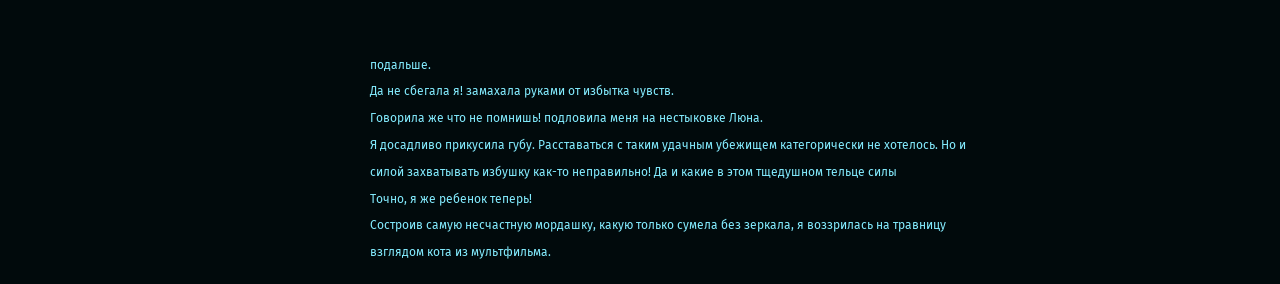подальше.
Да не сбегала я! замахала руками от избытка чувств.
Говорила же что не помнишь! подловила меня на нестыковке Люна.
Я досадливо прикусила губу. Расставаться с таким удачным убежищем категорически не хотелось. Но и силой захватывать избушку как-то неправильно! Да и какие в этом тщедушном тельце силы
Точно, я же ребенок теперь!
Состроив самую несчастную мордашку, какую только сумела без зеркала, я воззрилась на травницу взглядом кота из мультфильма.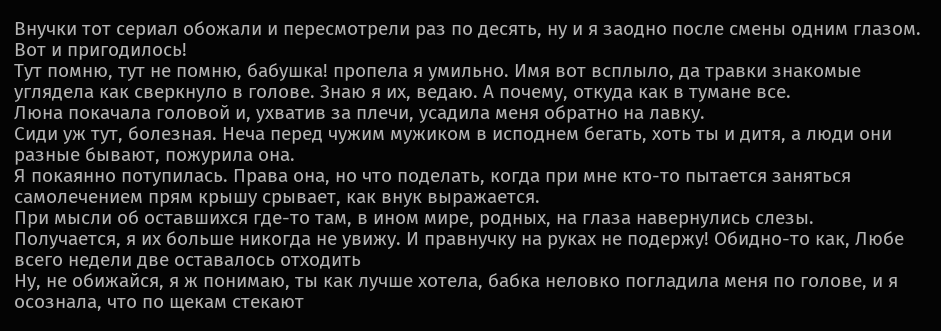Внучки тот сериал обожали и пересмотрели раз по десять, ну и я заодно после смены одним глазом. Вот и пригодилось!
Тут помню, тут не помню, бабушка! пропела я умильно. Имя вот всплыло, да травки знакомые углядела как сверкнуло в голове. Знаю я их, ведаю. А почему, откуда как в тумане все.
Люна покачала головой и, ухватив за плечи, усадила меня обратно на лавку.
Сиди уж тут, болезная. Неча перед чужим мужиком в исподнем бегать, хоть ты и дитя, а люди они разные бывают, пожурила она.
Я покаянно потупилась. Права она, но что поделать, когда при мне кто-то пытается заняться самолечением прям крышу срывает, как внук выражается.
При мысли об оставшихся где-то там, в ином мире, родных, на глаза навернулись слезы.
Получается, я их больше никогда не увижу. И правнучку на руках не подержу! Обидно-то как, Любе всего недели две оставалось отходить
Ну, не обижайся, я ж понимаю, ты как лучше хотела, бабка неловко погладила меня по голове, и я осознала, что по щекам стекают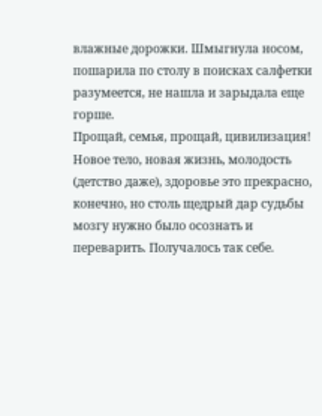влажные дорожки. Шмыгнула носом, пошарила по столу в поисках салфетки разумеется, не нашла и зарыдала еще горше.
Прощай, семья, прощай, цивилизация!
Новое тело, новая жизнь, молодость (детство даже), здоровье это прекрасно, конечно, но столь щедрый дар судьбы мозгу нужно было осознать и переварить. Получалось так себе.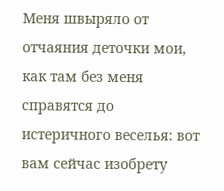Меня швыряло от отчаяния деточки мои, как там без меня справятся до истеричного веселья: вот вам сейчас изобрету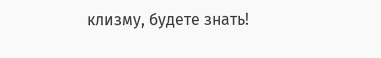клизму, будете знать!